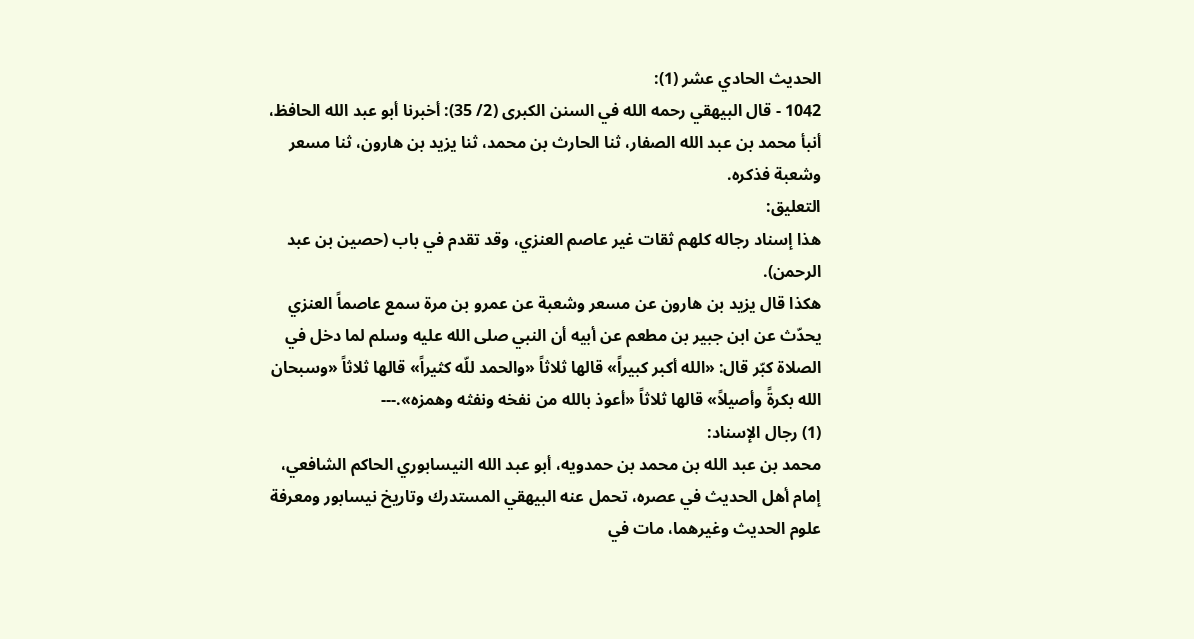الحديث الحادي عشر (1):
1042 - قال البيهقي رحمه الله في السنن الكبرى (2/ 35): أخبرنا أبو عبد الله الحافظ، أنبأ محمد بن عبد الله الصفار، ثنا الحارث بن محمد، ثنا يزيد بن هارون، ثنا مسعر وشعبة فذكره.
التعليق:
هذا إسناد رجاله كلهم ثقات غير عاصم العنزي، وقد تقدم في باب (حصين بن عبد الرحمن).
هكذا قال يزيد بن هارون عن مسعر وشعبة عن عمرو بن مرة سمع عاصماً العنزي يحدّث عن ابن جبير بن مطعم عن أبيه أن النبي صلى الله عليه وسلم لما دخل في الصلاة كبّر قال: «الله أكبر كبيراً» قالها ثلاثاً «والحمد للّه كثيراً» قالها ثلاثاً «وسبحان الله بكرةً وأصيلاً» قالها ثلاثاً «أعوذ بالله من نفخه ونفثه وهمزه».---
(1) رجال الإسناد:
محمد بن عبد الله بن محمد بن حمدويه، أبو عبد الله النيسابوري الحاكم الشافعي، إمام أهل الحديث في عصره، تحمل عنه البيهقي المستدرك وتاريخ نيسابور ومعرفة علوم الحديث وغيرهما، مات في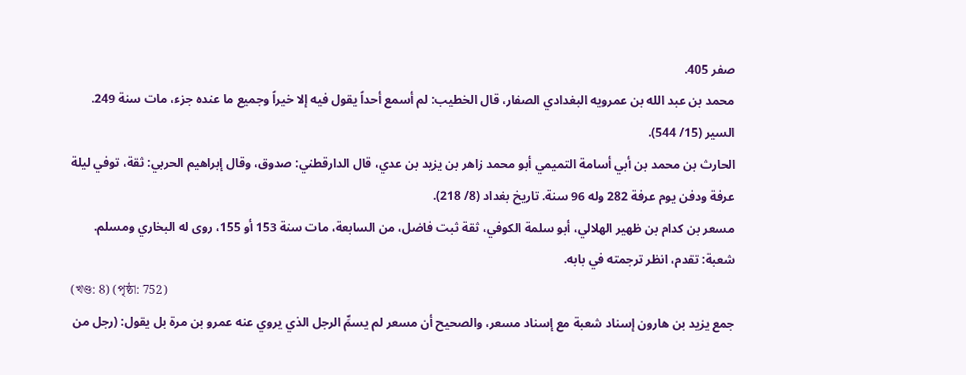صفر 405.
محمد بن عبد الله بن عمرويه البغدادي الصفار، قال الخطيب: لم أسمع أحداً يقول فيه إلا خيراً وجميع ما عنده جزء، مات سنة 249. السير (15/ 544).
الحارث بن محمد بن أبي أسامة التميمي أبو محمد زاهر بن يزيد بن عدي، قال الدارقطني: صدوق، وقال إبراهيم الحربي: ثقة، توفي ليلة عرفة ودفن يوم عرفة 282 وله 96 سنة. تاريخ بغداد (8/ 218).
مسعر بن كدام بن ظهير الهلالي، أبو سلمة الكوفي، ثقة ثبت فاضل، من السابعة، مات سنة 153 أو 155، روى له البخاري ومسلم.
شعبة: تقدم، انظر ترجمته في بابه.
(খণ্ড: 8) (পৃষ্ঠা: 752)
جمع يزيد بن هارون إسناد شعبة مع إسناد مسعر، والصحيح أن مسعر لم يسمِّ الرجل الذي يروي عنه عمرو بن مرة بل يقول: (رجل من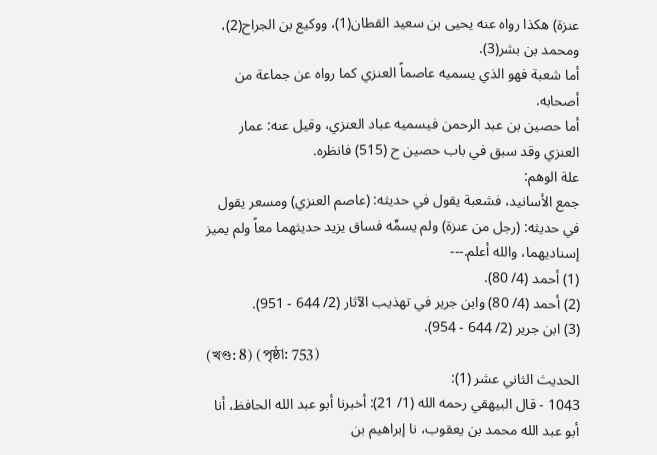عنزة) هكذا رواه عنه يحيى بن سعيد القطان(1)، ووكيع بن الجراح(2)، ومحمد بن بشر(3).
أما شعبة فهو الذي يسميه عاصماً العنزي كما رواه عن جماعة من أصحابه.
أما حصين بن عبد الرحمن فيسميه عباد العنزي، وقيل عنه: عمار العنزي وقد سبق في باب حصين ح (515) فانظره.
علة الوهم:
جمع الأسانيد، فشعبة يقول في حديثه: (عاصم العنزي) ومسعر يقول في حديثه: (رجل من عنزة) ولم يسمِّه فساق يزيد حديثهما معاً ولم يميز إسناديهما، والله أعلم.---
(1) أحمد (4/ 80).
(2) أحمد (4/ 80) وابن جرير في تهذيب الآثار (2/ 644 - 951).
(3) ابن جرير (2/ 644 - 954).
(খণ্ড: 8) (পৃষ্ঠা: 753)
الحديث الثاني عشر (1):
1043 - قال البيهقي رحمه الله (1/ 21): أخبرنا أبو عبد الله الحافظ، أنا أبو عبد الله محمد بن يعقوب، نا إبراهيم بن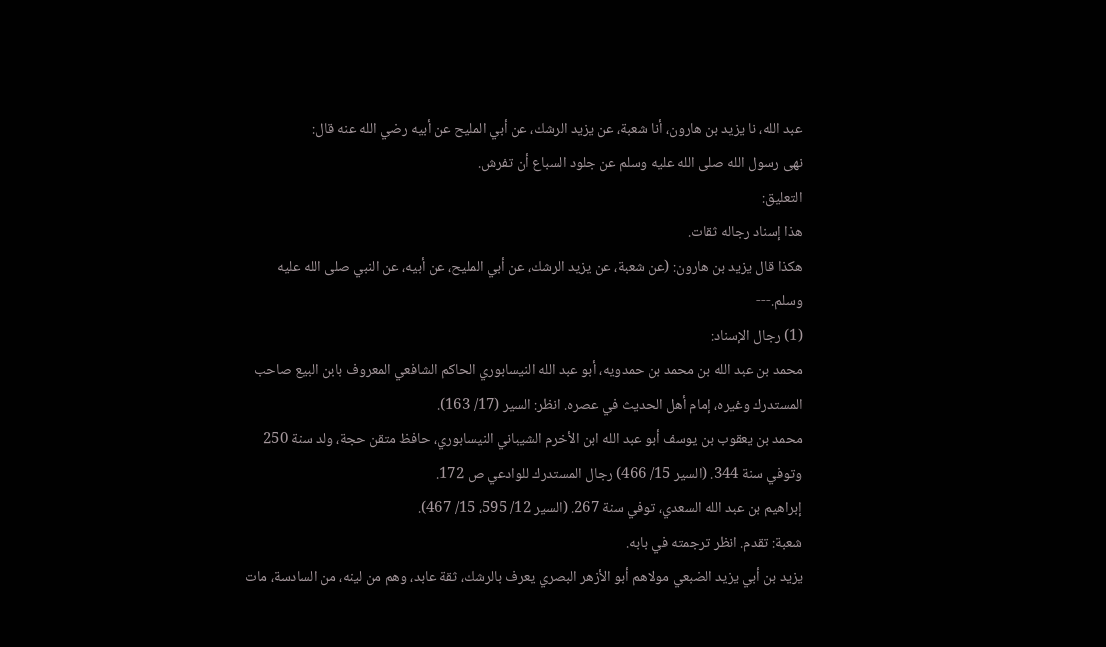عبد الله، نا يزيد بن هارون، أنا شعبة، عن يزيد الرشك، عن أبي المليح عن أبيه رضي الله عنه قال:
نهى رسول الله صلى الله عليه وسلم عن جلود السباع أن تفرش.
التعليق:
هذا إسناد رجاله ثقات.
هكذا قال يزيد بن هارون: (عن شعبة، عن يزيد الرشك، عن أبي المليح، عن أبيه، عن النبي صلى الله عليه وسلم.---
(1) رجال الإسناد:
محمد بن عبد الله بن محمد بن حمدويه، أبو عبد الله النيسابوري الحاكم الشافعي المعروف بابن البيع صاحب المستدرك وغيره، إمام أهل الحديث في عصره. انظر: السير (17/ 163).
محمد بن يعقوب بن يوسف أبو عبد الله ابن الأخرم الشيباني النيسابوري، حافظ متقن حجة، ولد سنة 250 وتوفي سنة 344. (السير 15/ 466) رجال المستدرك للوادعي ص 172.
إبراهيم بن عبد الله السعدي، توفي سنة 267. (السير 12/ 595، 15/ 467).
شعبة: تقدم. انظر ترجمته في بابه.
يزيد بن أبي يزيد الضبعي مولاهم أبو الأزهر البصري يعرف بالرشك، ثقة عابد، وهم من لينه، من السادسة، مات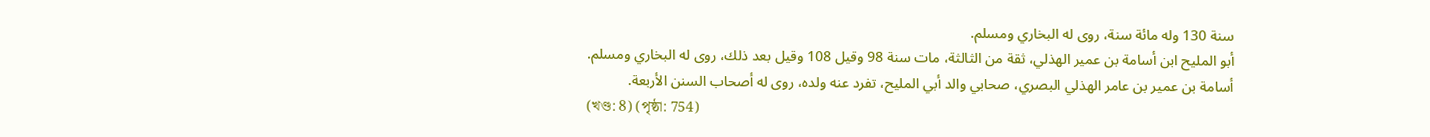سنة 130 وله مائة سنة، روى له البخاري ومسلم.
أبو المليح ابن أسامة بن عمير الهذلي، ثقة من الثالثة، مات سنة 98 وقيل 108 وقيل بعد ذلك، روى له البخاري ومسلم.
أسامة بن عمير بن عامر الهذلي البصري، صحابي والد أبي المليح، تفرد عنه ولده، روى له أصحاب السنن الأربعة.
(খণ্ড: 8) (পৃষ্ঠা: 754)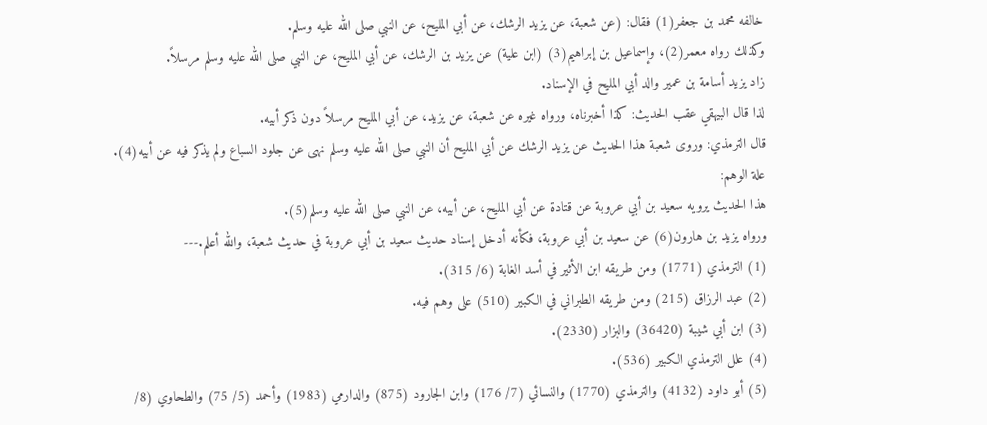خالفه محمد بن جعفر(1) فقال: (عن شعبة، عن يزيد الرشك، عن أبي المليح، عن النبي صلى الله عليه وسلم.
وكذلك رواه معمر(2)، وإسماعيل بن إبراهيم(3) (ابن علية) عن يزيد بن الرشك، عن أبي المليح، عن النبي صلى الله عليه وسلم مرسلاً.
زاد يزيد أسامة بن عمير والد أبي المليح في الإسناد.
لذا قال البيهقي عقب الحديث: كذا أخبرناه، ورواه غيره عن شعبة، عن يزيد، عن أبي المليح مرسلاً دون ذكر أبيه.
قال الترمذي: وروى شعبة هذا الحديث عن يزيد الرشك عن أبي المليح أن النبي صلى الله عليه وسلم نهى عن جلود السباع ولم يذكر فيه عن أبيه(4).
علة الوهم:
هذا الحديث يرويه سعيد بن أبي عروبة عن قتادة عن أبي المليح، عن أبيه، عن النبي صلى الله عليه وسلم(5).
ورواه يزيد بن هارون(6) عن سعيد بن أبي عروبة، فكأنه أدخل إسناد حديث سعيد بن أبي عروبة في حديث شعبة، والله أعلم.---
(1) الترمذي (1771) ومن طريقه ابن الأثير في أسد الغابة (6/ 315).
(2) عبد الرزاق (215) ومن طريقه الطبراني في الكبير (510) على وهم فيه.
(3) ابن أبي شيبة (36420) والبزار (2330).
(4) علل الترمذي الكبير (536).
(5) أبو داود (4132) والترمذي (1770) والنسائي (7/ 176) وابن الجارود (875) والدارمي (1983) وأحمد (5/ 75) والطحاوي (8/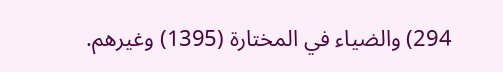294) والضياء في المختارة (1395) وغيرهم.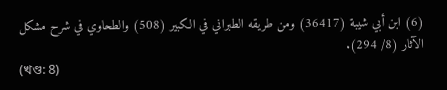(6) ابن أبي شيبة (36417) ومن طريقه الطبراني في الكبير (508) والطحاوي في شرح مشكل الآثار (8/ 294).
(খণ্ড: 8)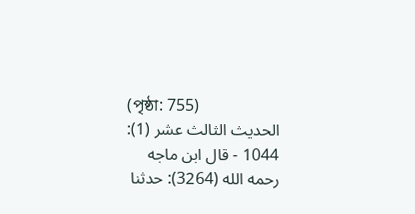(পৃষ্ঠা: 755)
الحديث الثالث عشر (1):
1044 - قال ابن ماجه رحمه الله (3264): حدثنا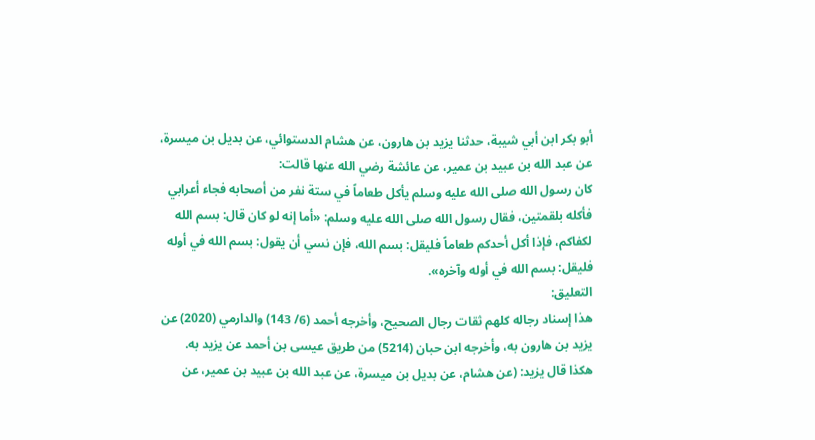أبو بكر ابن أبي شيبة، حدثنا يزيد بن هارون، عن هشام الدستوائي، عن بديل بن ميسرة، عن عبد الله بن عبيد بن عمير، عن عائشة رضي الله عنها قالت:
كان رسول الله صلى الله عليه وسلم يأكل طعاماً في ستة نفر من أصحابه فجاء أعرابي فأكله بلقمتين، فقال رسول الله صلى الله عليه وسلم: «أما إنه لو كان قال: بسم الله لكفاكم، فإذا أكل أحدكم طعاماً فليقل: بسم الله، فإن نسي أن يقول: بسم الله في أوله فليقل: بسم الله في أوله وآخره».
التعليق:
هذا إسناد رجاله كلهم ثقات رجال الصحيح، وأخرجه أحمد (6/ 143) والدارمي (2020) عن يزيد بن هارون به، وأخرجه ابن حبان (5214) من طريق عيسى بن أحمد عن يزيد به.
هكذا قال يزيد: (عن هشام، عن بديل بن ميسرة، عن عبد الله بن عبيد بن عمير، عن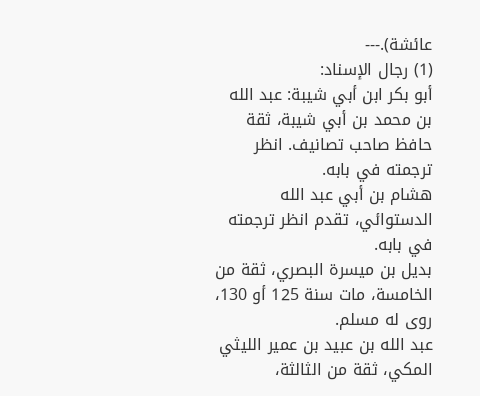عائشة).---
(1) رجال الإسناد:
أبو بكر ابن أبي شيبة: عبد الله بن محمد بن أبي شيبة، ثقة حافظ صاحب تصانيف. انظر ترجمته في بابه.
هشام بن أبي عبد الله الدستوائي، تقدم انظر ترجمته في بابه.
بديل بن ميسرة البصري، ثقة من الخامسة، مات سنة 125 أو 130، روى له مسلم.
عبد الله بن عبيد بن عمير الليثي المكي، ثقة من الثالثة،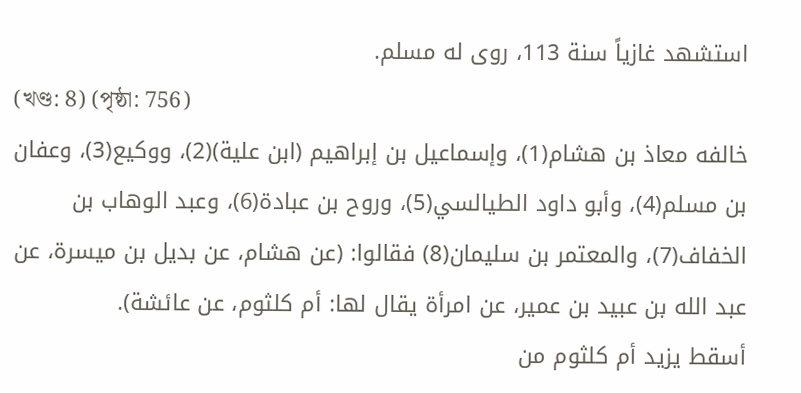استشهد غازياً سنة 113، روى له مسلم.
(খণ্ড: 8) (পৃষ্ঠা: 756)
خالفه معاذ بن هشام(1)، وإسماعيل بن إبراهيم (ابن علية)(2)، ووكيع(3)، وعفان بن مسلم(4)، وأبو داود الطيالسي(5)، وروح بن عبادة(6)، وعبد الوهاب بن الخفاف(7)، والمعتمر بن سليمان(8) فقالوا: (عن هشام، عن بديل بن ميسرة، عن عبد الله بن عبيد بن عمير، عن امرأة يقال لها: أم كلثوم، عن عائشة).
أسقط يزيد أم كلثوم من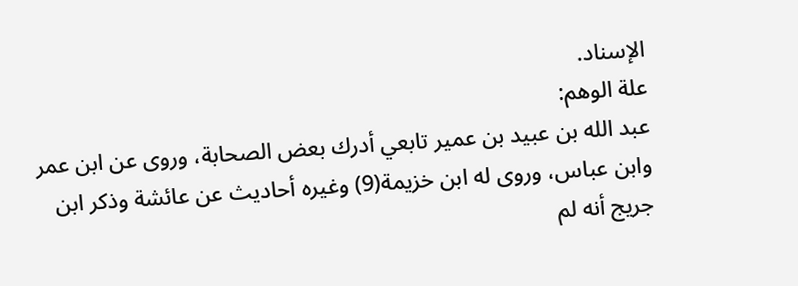الإسناد.
علة الوهم:
عبد الله بن عبيد بن عمير تابعي أدرك بعض الصحابة، وروى عن ابن عمر وابن عباس، وروى له ابن خزيمة(9) وغيره أحاديث عن عائشة وذكر ابن جريج أنه لم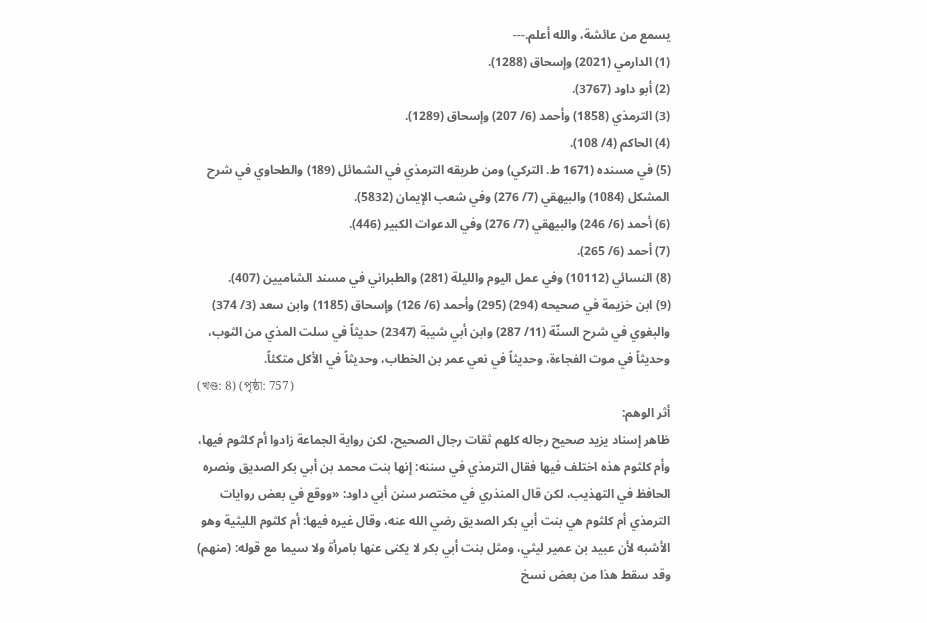يسمع من عائشة، والله أعلم.---
(1) الدارمي (2021) وإسحاق (1288).
(2) أبو داود (3767).
(3) الترمذي (1858) وأحمد (6/ 207) وإسحاق (1289).
(4) الحاكم (4/ 108).
(5) في مسنده (1671 ط. التركي) ومن طريقه الترمذي في الشمائل (189) والطحاوي في شرح المشكل (1084) والبيهقي (7/ 276) وفي شعب الإيمان (5832).
(6) أحمد (6/ 246) والبيهقي (7/ 276) وفي الدعوات الكبير (446).
(7) أحمد (6/ 265).
(8) النسائي (10112) وفي عمل اليوم والليلة (281) والطبراني في مسند الشاميين (407).
(9) ابن خزيمة في صحيحه (294) (295) وأحمد (6/ 126) وإسحاق (1185) وابن سعد (3/ 374) والبغوي في شرح السنّة (11/ 287) وابن أبي شيبة (2347) حديثاً في سلت المذي من الثوب، وحديثاً في موت الفجاءة، وحديثاً في نعي عمر بن الخطاب، وحديثاً في الأكل متكئاً.
(খণ্ড: 8) (পৃষ্ঠা: 757)
أثر الوهم:
ظاهر إسناد يزيد صحيح رجاله كلهم ثقات رجال الصحيح، لكن رواية الجماعة زادوا أم كلثوم فيها، وأم كلثوم هذه اختلف فيها فقال الترمذي في سننه: إنها بنت محمد بن أبي بكر الصديق ونصره الحافظ في التهذيب، لكن قال المنذري في مختصر سنن أبي داود: «ووقع في بعض روايات الترمذي أم كلثوم هي بنت أبي بكر الصديق رضي الله عنه، وقال غيره فيها: أم كلثوم الليثية وهو الأشبه لأن عبيد بن عمير ليثي، ومثل بنت أبي بكر لا يكنى عنها بامرأة ولا سيما مع قوله: (منهم) وقد سقط هذا من بعض نسخ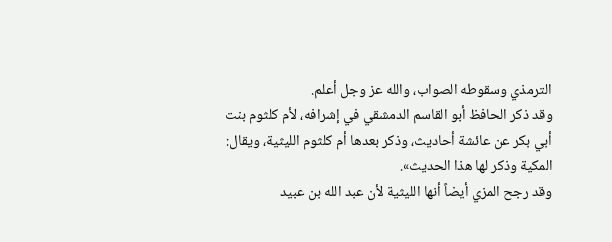الترمذي وسقوطه الصواب، والله عز وجل أعلم.
وقد ذكر الحافظ أبو القاسم الدمشقي في إشرافه، لأم كلثوم بنت أبي بكر عن عائشة أحاديث، وذكر بعدها أم كلثوم الليثية، ويقال: المكية وذكر لها هذا الحديث».
وقد رجح المزي أيضاً أنها الليثية لأن عبد الله بن عبيد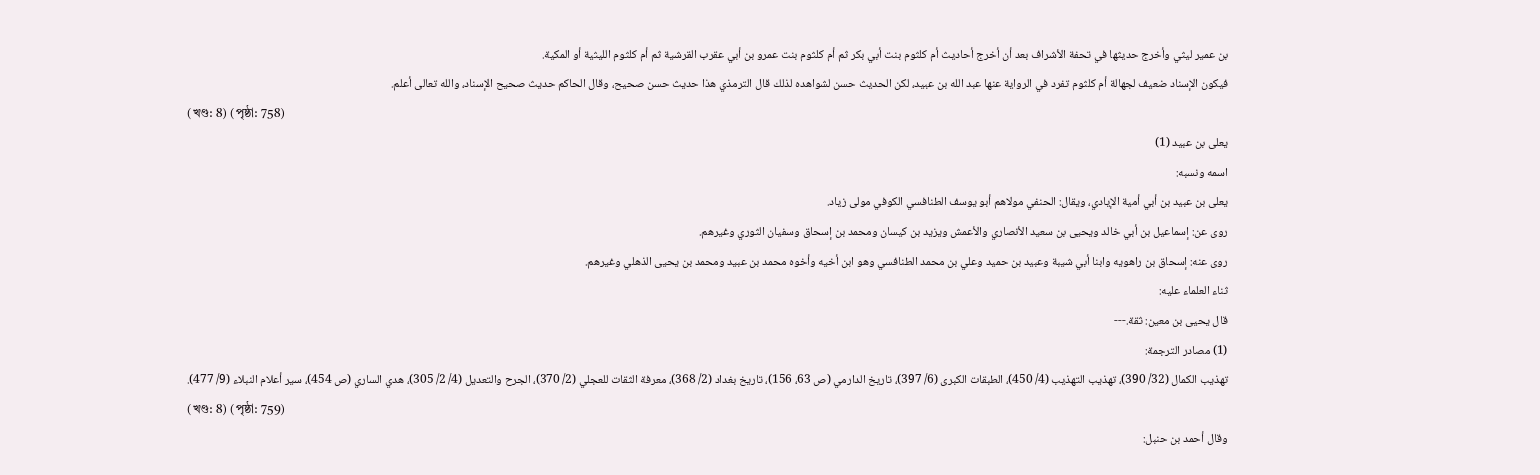بن عمير ليثي وأخرج حديثها في تحفة الأشراف بعد أن أخرج أحاديث أم كلثوم بنت أبي بكر ثم أم كلثوم بنت عمرو بن أبي عقرب القرشية ثم أم كلثوم الليثية أو المكية.
فيكون الإسناد ضعيف لجهالة أم كلثوم تفرد في الرواية عنها عبد الله بن عبيد، لكن الحديث حسن لشواهده لذلك قال الترمذي هذا حديث حسن صحيح، وقال الحاكم حديث صحيح الإسناد، والله تعالى أعلم.
(খণ্ড: 8) (পৃষ্ঠা: 758)
يعلى بن عبيد (1)
اسمه ونسبه:
يعلى بن عبيد بن أبي أمية الإيادي، ويقال: الحنفي مولاهم أبو يوسف الطنافسي الكوفي مولى زياد.
روى عن: إسماعيل بن أبي خالد ويحيى بن سعيد الأنصاري والأعمش ويزيد بن كيسان ومحمد بن إسحاق وسفيان الثوري وغيرهم.
روى عنه: إسحاق بن راهويه وابنا أبي شيبة وعبيد بن حميد وعلي بن محمد الطنافسي وهو ابن أخيه وأخوه محمد بن عبيد ومحمد بن يحيى الذهلي وغيرهم.
ثناء العلماء عليه:
قال يحيى بن معين: ثقة.---
(1) مصادر الترجمة:
تهذيب الكمال (32/ 390)، تهذيب التهذيب (4/ 450)، الطبقات الكبرى (6/ 397)، تاريخ الدارمي (ص 63، 156)، تاريخ بغداد (2/ 368)، معرفة الثقات للعجلي (2/ 370)، الجرح والتعديل (4/ 2/ 305)، هدي الساري (ص 454)، سير أعلام النبلاء (9/ 477).
(খণ্ড: 8) (পৃষ্ঠা: 759)
وقال أحمد بن حنبل: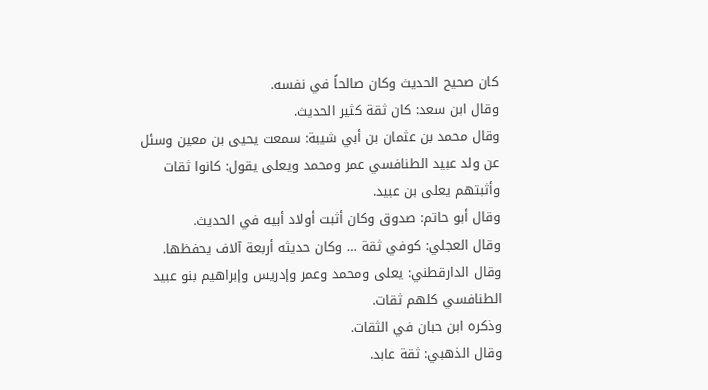كان صحيح الحديث وكان صالحاً في نفسه.
وقال ابن سعد: كان ثقة كثير الحديث.
وقال محمد بن عثمان بن أبي شيبة: سمعت يحيى بن معين وسئل عن ولد عبيد الطنافسي عمر ومحمد ويعلى يقول: كانوا ثقات وأثبتهم يعلى بن عبيد.
وقال أبو حاتم: صدوق وكان أثبت أولاد أبيه في الحديث.
وقال العجلي: كوفي ثقة … وكان حديثه أربعة آلاف يحفظها.
وقال الدارقطني: يعلى ومحمد وعمر وإدريس وإبراهيم بنو عبيد الطنافسي كلهم ثقات.
وذكره ابن حبان في الثقات.
وقال الذهبي: ثقة عابد.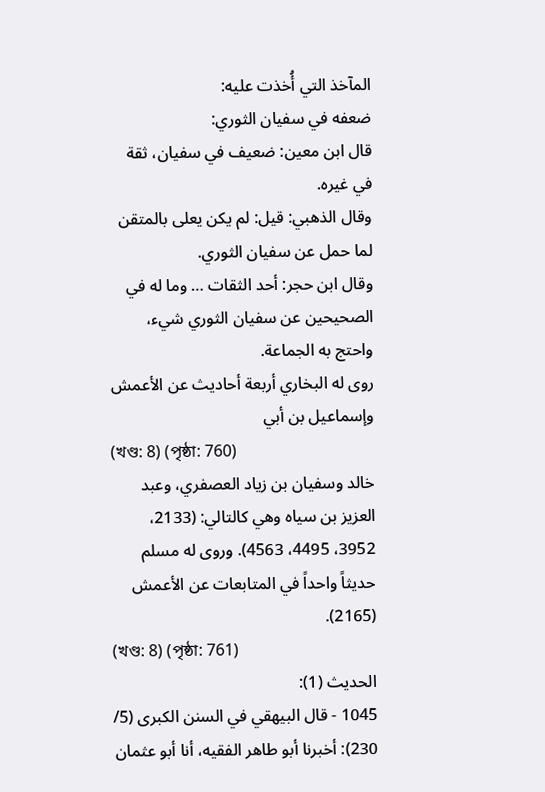المآخذ التي أُخذت عليه:
ضعفه في سفيان الثوري:
قال ابن معين: ضعيف في سفيان، ثقة في غيره.
وقال الذهبي: قيل: لم يكن يعلى بالمتقن لما حمل عن سفيان الثوري.
وقال ابن حجر: أحد الثقات … وما له في الصحيحين عن سفيان الثوري شيء، واحتج به الجماعة.
روى له البخاري أربعة أحاديث عن الأعمش وإسماعيل بن أبي
(খণ্ড: 8) (পৃষ্ঠা: 760)
خالد وسفيان بن زياد العصفري، وعبد العزيز بن سياه وهي كالتالي: (2133، 3952، 4495، 4563). وروى له مسلم حديثاً واحداً في المتابعات عن الأعمش (2165).
(খণ্ড: 8) (পৃষ্ঠা: 761)
الحديث (1):
1045 - قال البيهقي في السنن الكبرى (5/ 230): أخبرنا أبو طاهر الفقيه، أنا أبو عثمان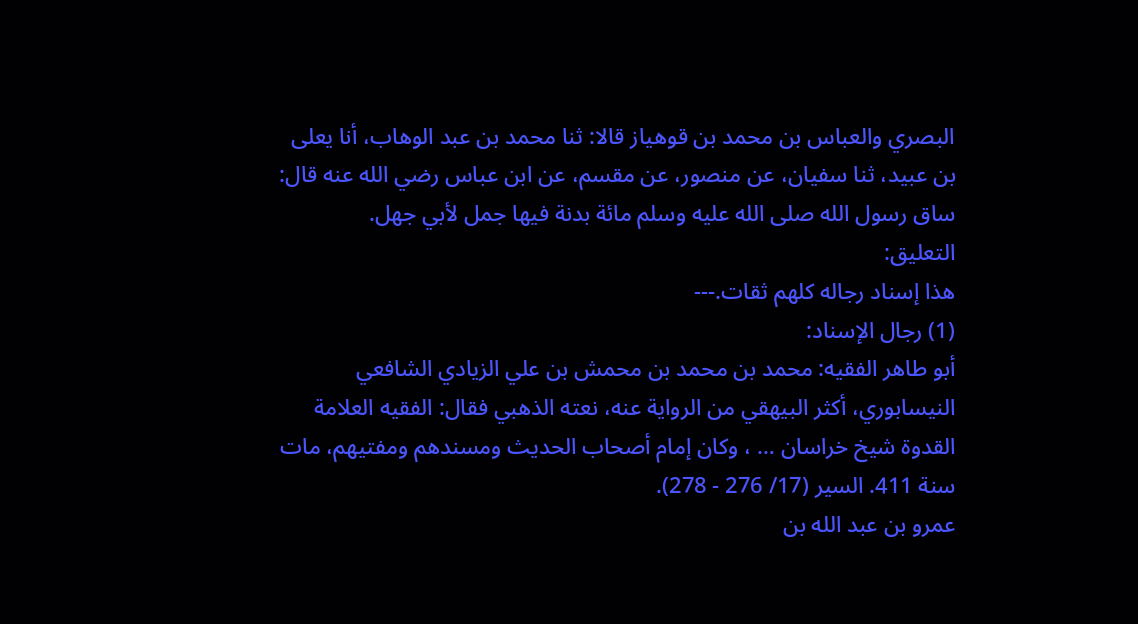البصري والعباس بن محمد بن قوهياز قالا: ثنا محمد بن عبد الوهاب، أنا يعلى بن عبيد، ثنا سفيان، عن منصور، عن مقسم، عن ابن عباس رضي الله عنه قال:
ساق رسول الله صلى الله عليه وسلم مائة بدنة فيها جمل لأبي جهل.
التعليق:
هذا إسناد رجاله كلهم ثقات.---
(1) رجال الإسناد:
أبو طاهر الفقيه: محمد بن محمد بن محمش بن علي الزيادي الشافعي النيسابوري، أكثر البيهقي من الرواية عنه، نعته الذهبي فقال: الفقيه العلامة القدوة شيخ خراسان … ، وكان إمام أصحاب الحديث ومسندهم ومفتيهم، مات سنة 411. السير (17/ 276 - 278).
عمرو بن عبد الله بن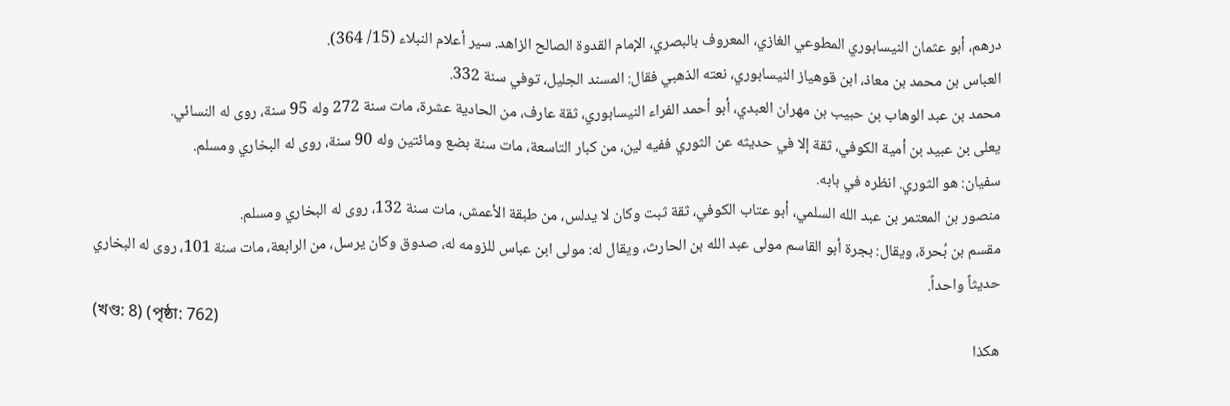درهم، أبو عثمان النيسابوري المطوعي الغازي، المعروف بالبصري، الإمام القدوة الصالح الزاهد. سير أعلام النبلاء (15/ 364).
العباس بن محمد بن معاذ، ابن قوهياز النيسابوري، نعته الذهبي فقال: المسند الجليل، توفي سنة 332.
محمد بن عبد الوهاب بن حبيب بن مهران العبدي، أبو أحمد الفراء النيسابوري، ثقة عارف، من الحادية عشرة، مات سنة 272 وله 95 سنة، روى له النسائي.
يعلى بن عبيد بن أمية الكوفي، ثقة إلا في حديثه عن الثوري ففيه لين، من كبار التاسعة، مات سنة بضع ومائتين وله 90 سنة، روى له البخاري ومسلم.
سفيان: هو الثوري. انظره في بابه.
منصور بن المعتمر بن عبد الله السلمي، أبو عتاب الكوفي، ثقة ثبت وكان لا يدلس، من طبقة الأعمش، مات سنة 132، روى له البخاري ومسلم.
مقسم بن بُحرة، ويقال: بجرة أبو القاسم مولى عبد الله بن الحارث، ويقال له: مولى ابن عباس للزومه له، صدوق وكان يرسل، من الرابعة، مات سنة 101، روى له البخاري حديثاً واحداً.
(খণ্ড: 8) (পৃষ্ঠা: 762)
هكذا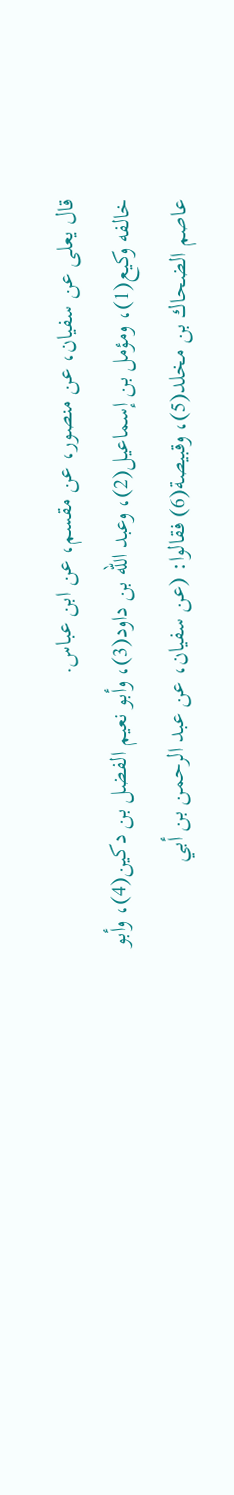قال يعلى عن سفيان، عن منصور، عن مقسم، عن ابن عباس.
خالفه وكيع(1)، ومؤمل بن إسماعيل(2)، وعبد الله بن داود(3)، وأبو نعيم الفضل بن دكين(4)، وأبو عاصم الضحاك بن مخلد(5)، وقبيصة(6) فقالوا: (عن سفيان، عن عبد الرحمن بن أبي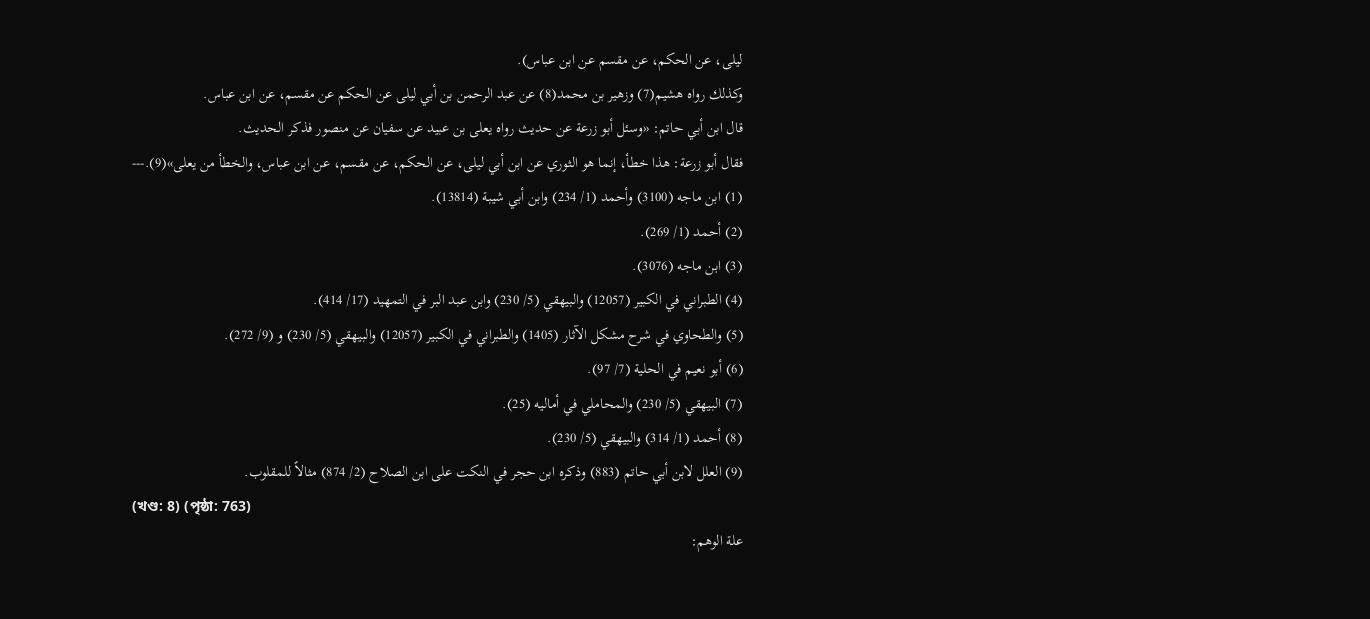ليلى، عن الحكم، عن مقسم عن ابن عباس).
وكذلك رواه هشيم(7) وزهير بن محمد(8) عن عبد الرحمن بن أبي ليلى عن الحكم عن مقسم، عن ابن عباس.
قال ابن أبي حاتم: «وسئل أبو زرعة عن حديث رواه يعلى بن عبيد عن سفيان عن منصور فذكر الحديث.
فقال أبو زرعة: هذا خطأ، إنما هو الثوري عن ابن أبي ليلى، عن الحكم، عن مقسم، عن ابن عباس، والخطأ من يعلى»(9).---
(1) ابن ماجه (3100) وأحمد (1/ 234) وابن أبي شيبة (13814).
(2) أحمد (1/ 269).
(3) ابن ماجه (3076).
(4) الطبراني في الكبير (12057) والبيهقي (5/ 230) وابن عبد البر في التمهيد (17/ 414).
(5) والطحاوي في شرح مشكل الآثار (1405) والطبراني في الكبير (12057) والبيهقي (5/ 230) و (9/ 272).
(6) أبو نعيم في الحلية (7/ 97).
(7) البيهقي (5/ 230) والمحاملي في أماليه (25).
(8) أحمد (1/ 314) والبيهقي (5/ 230).
(9) العلل لابن أبي حاتم (883) وذكره ابن حجر في النكت على ابن الصلاح (2/ 874) مثالاً للمقلوب.
(খণ্ড: 8) (পৃষ্ঠা: 763)
علة الوهم: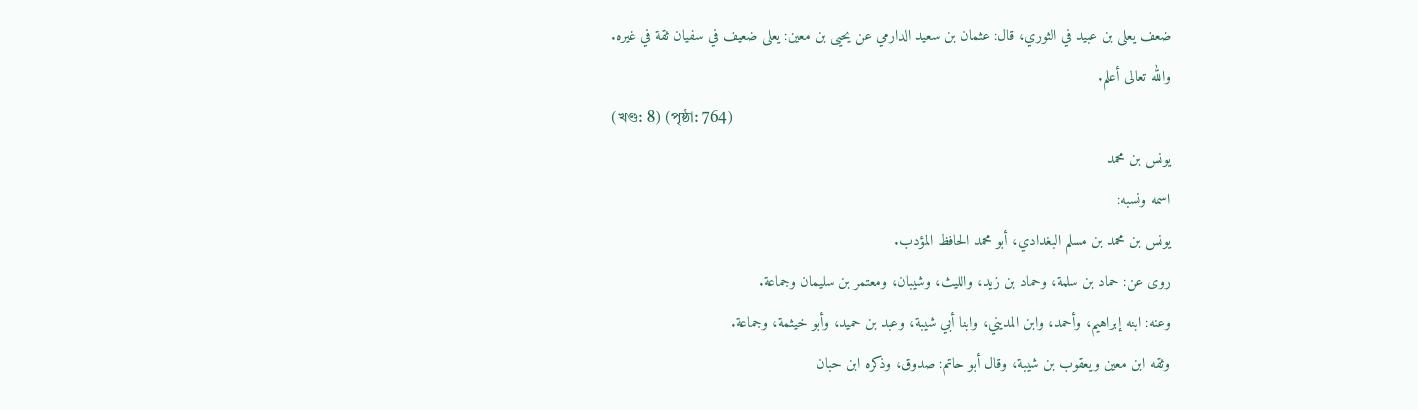ضعف يعلى بن عبيد في الثوري، قال: عثمان بن سعيد الدارمي عن يحيى بن معين: يعلى ضعيف في سفيان ثقة في غيره.
والله تعالى أعلم.
(খণ্ড: 8) (পৃষ্ঠা: 764)
يونس بن محمد
اسمه ونسبه:
يونس بن محمد بن مسلم البغدادي، أبو محمد الحافظ المؤدب.
روى عن: حماد بن سلمة، وحماد بن زيد، والليث، وشيبان، ومعتمر بن سليمان وجماعة.
وعنه: ابنه إبراهيم، وأحمد، وابن المديني، وابنا أبي شيبة، وعبد بن حميد، وأبو خيثمة، وجماعة.
وثقه ابن معين ويعقوب بن شيبة، وقال أبو حاتم: صدوق، وذكره ابن حبان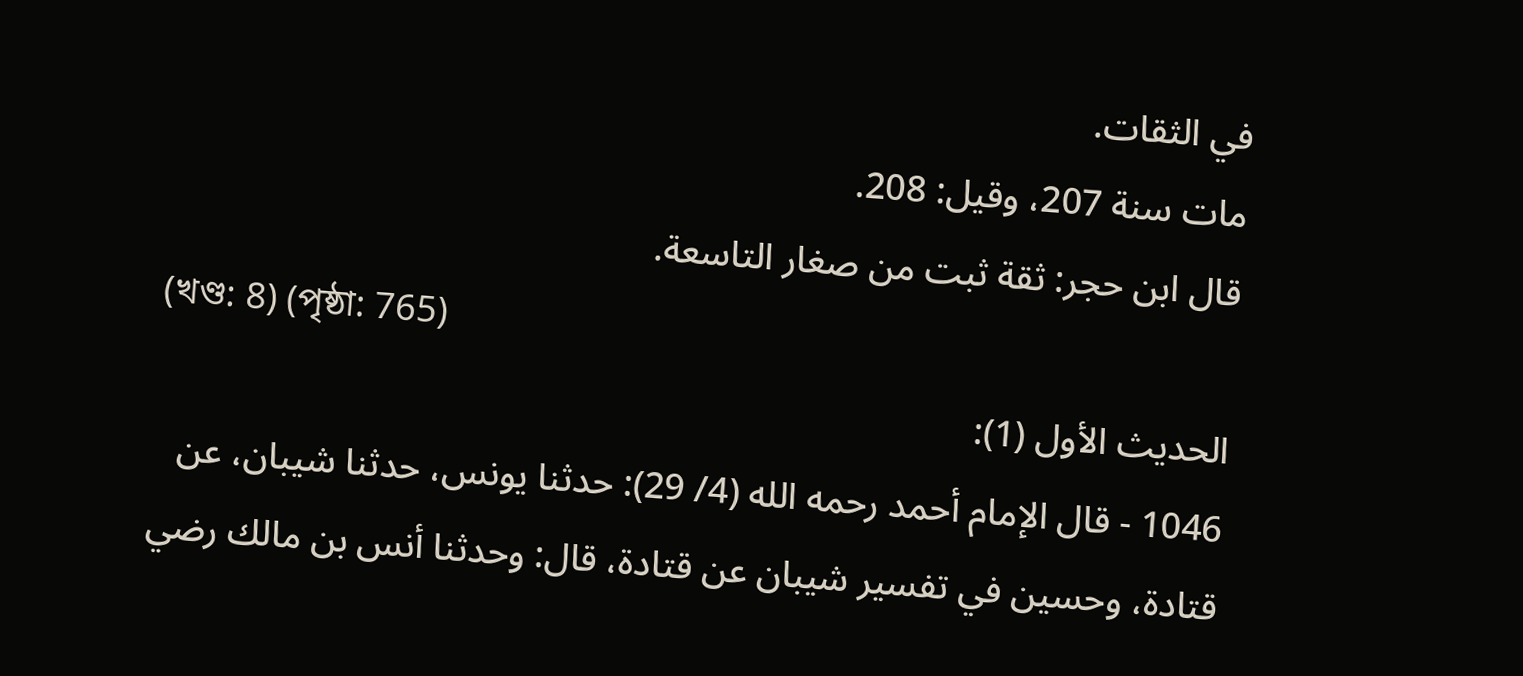في الثقات.
مات سنة 207، وقيل: 208.
قال ابن حجر: ثقة ثبت من صغار التاسعة.
(খণ্ড: 8) (পৃষ্ঠা: 765)
الحديث الأول (1):
1046 - قال الإمام أحمد رحمه الله (4/ 29): حدثنا يونس، حدثنا شيبان، عن قتادة، وحسين في تفسير شيبان عن قتادة، قال: وحدثنا أنس بن مالك رضي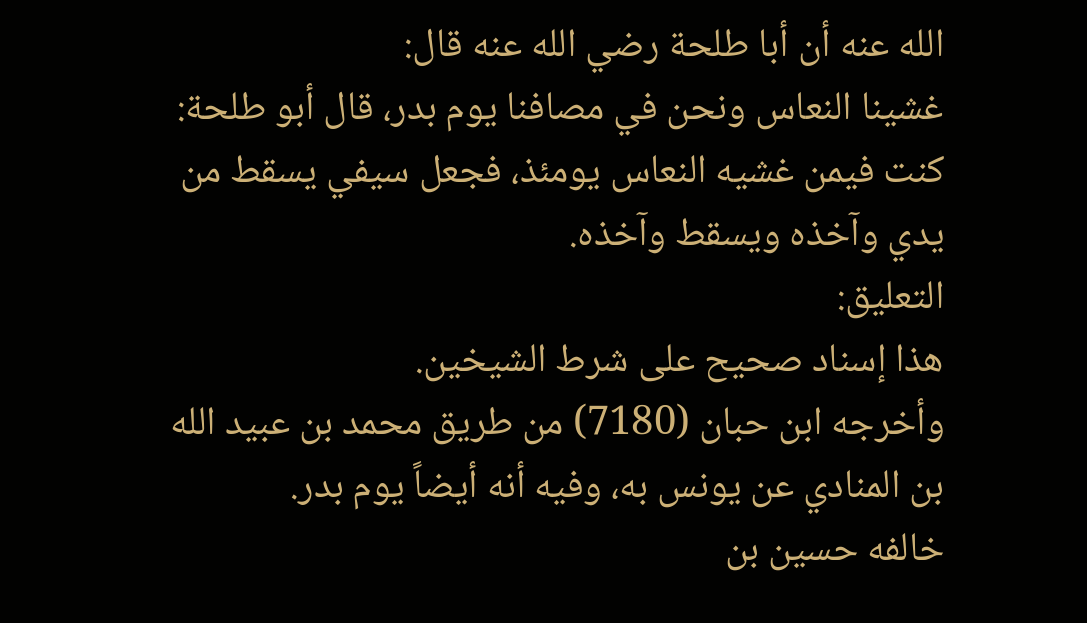الله عنه أن أبا طلحة رضي الله عنه قال:
غشينا النعاس ونحن في مصافنا يوم بدر، قال أبو طلحة: كنت فيمن غشيه النعاس يومئذ، فجعل سيفي يسقط من يدي وآخذه ويسقط وآخذه.
التعليق:
هذا إسناد صحيح على شرط الشيخين.
وأخرجه ابن حبان (7180) من طريق محمد بن عبيد الله بن المنادي عن يونس به، وفيه أنه أيضاً يوم بدر.
خالفه حسين بن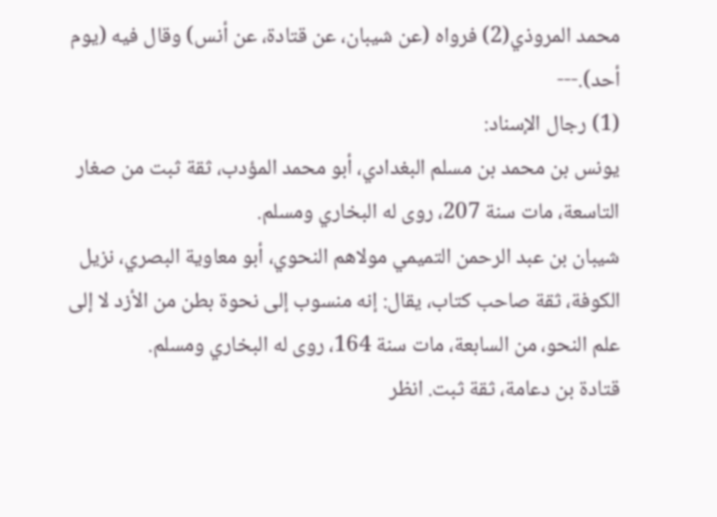محمد المروذي(2) فرواه (عن شيبان، عن قتادة، عن أنس) وقال فيه (يوم أحد).---
(1) رجال الإسناد:
يونس بن محمد بن مسلم البغدادي، أبو محمد المؤدب، ثقة ثبت من صغار التاسعة، مات سنة 207، روى له البخاري ومسلم.
شيبان بن عبد الرحمن التميمي مولاهم النحوي، أبو معاوية البصري، نزيل الكوفة، ثقة صاحب كتاب، يقال: إنه منسوب إلى نحوة بطن من الأزد لا إلى علم النحو، من السابعة، مات سنة 164، روى له البخاري ومسلم.
قتادة بن دعامة، ثقة ثبت. انظر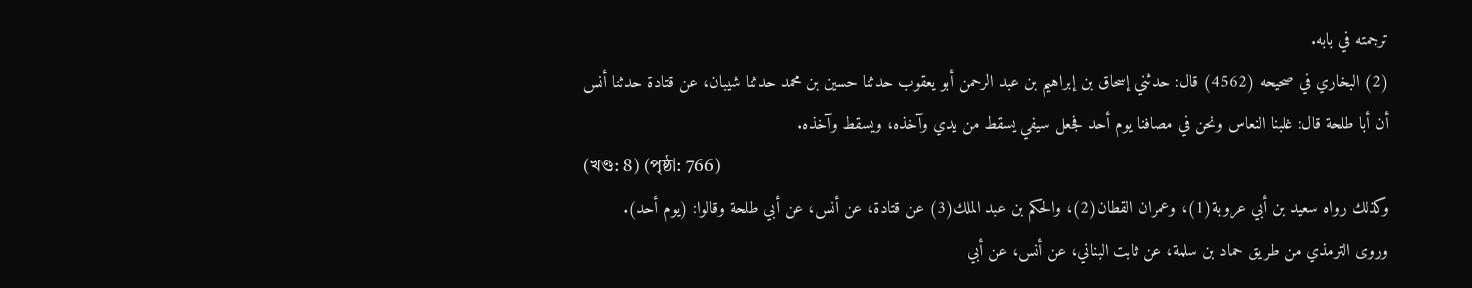ترجمته في بابه.
(2) البخاري في صحيحه (4562) قال: حدثني إسحاق بن إبراهيم بن عبد الرحمن أبو يعقوب حدثنا حسين بن محمد حدثنا شيبان، عن قتادة حدثنا أنس أن أبا طلحة قال: غلبنا النعاس ونحن في مصافنا يوم أحد فجعل سيفي يسقط من يدي وآخذه، ويسقط وآخذه.
(খণ্ড: 8) (পৃষ্ঠা: 766)
وكذلك رواه سعيد بن أبي عروبة(1)، وعمران القطان(2)، والحكم بن عبد الملك(3) عن قتادة، عن أنس، عن أبي طلحة وقالوا: (يوم أحد).
وروى الترمذي من طريق حماد بن سلمة، عن ثابت البناني، عن أنس، عن أبي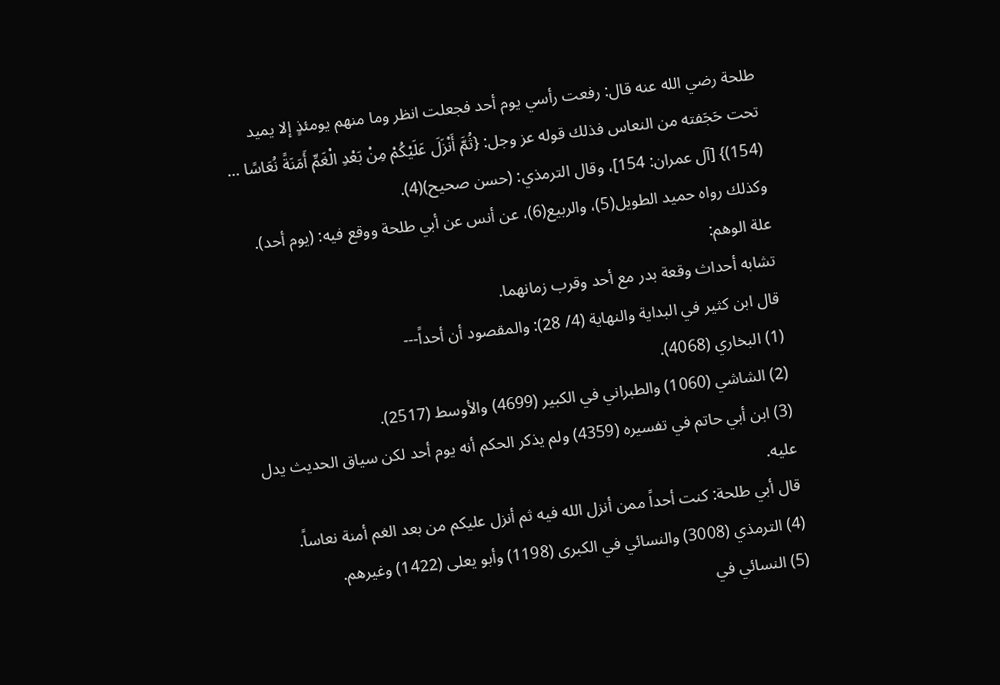طلحة رضي الله عنه قال: رفعت رأسي يوم أحد فجعلت انظر وما منهم يومئذٍ إلا يميد تحت حَجَفته من النعاس فذلك قوله عز وجل: {ثُمَّ أَنْزَلَ عَلَيْكُمْ مِنْ بَعْدِ الْغَمِّ أَمَنَةً نُعَاسًا … (154)} [آل عمران: 154]، وقال الترمذي: (حسن صحيح)(4).
وكذلك رواه حميد الطويل(5)، والربيع(6)، عن أنس عن أبي طلحة ووقع فيه: (يوم أحد).
علة الوهم:
تشابه أحداث وقعة بدر مع أحد وقرب زمانهما.
قال ابن كثير في البداية والنهاية (4/ 28): والمقصود أن أحداً---
(1) البخاري (4068).
(2) الشاشي (1060) والطبراني في الكبير (4699) والأوسط (2517).
(3) ابن أبي حاتم في تفسيره (4359) ولم يذكر الحكم أنه يوم أحد لكن سياق الحديث يدل عليه.
قال أبي طلحة: كنت أحداً ممن أنزل الله فيه ثم أنزل عليكم من بعد الغم أمنة نعاساً.
(4) الترمذي (3008) والنسائي في الكبرى (1198) وأبو يعلى (1422) وغيرهم.
(5) النسائي في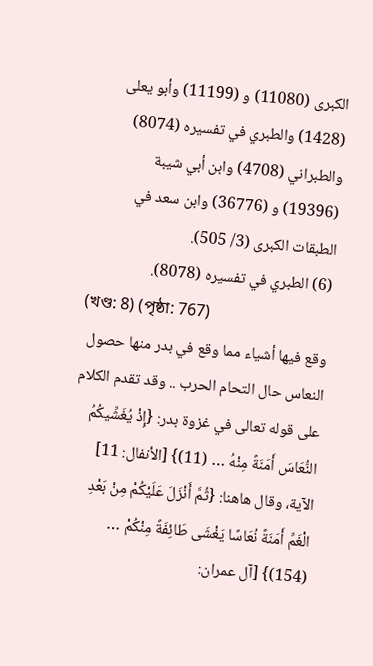الكبرى (11080) و (11199) وأبو يعلى (1428) والطبري في تفسيره (8074) والطبراني (4708) وابن أبي شيبة (19396) و (36776) وابن سعد في الطبقات الكبرى (3/ 505).
(6) الطبري في تفسيره (8078).
(খণ্ড: 8) (পৃষ্ঠা: 767)
وقع فيها أشياء مما وقع في بدر منها حصول النعاس حال التحام الحرب .. وقد تقدم الكلام على قوله تعالى في غزوة بدر: {إِذْ يُغَشِّيكُمُ النُّعَاسَ أَمَنَةً مِنْهُ … (11)} [الأنفال: 11] الآية، وقال هاهنا: {ثُمَّ أَنْزَلَ عَلَيْكُمْ مِنْ بَعْدِ الْغَمِّ أَمَنَةً نُعَاسًا يَغْشَى طَائِفَةً مِنْكُمْ … (154)} [آل عمران: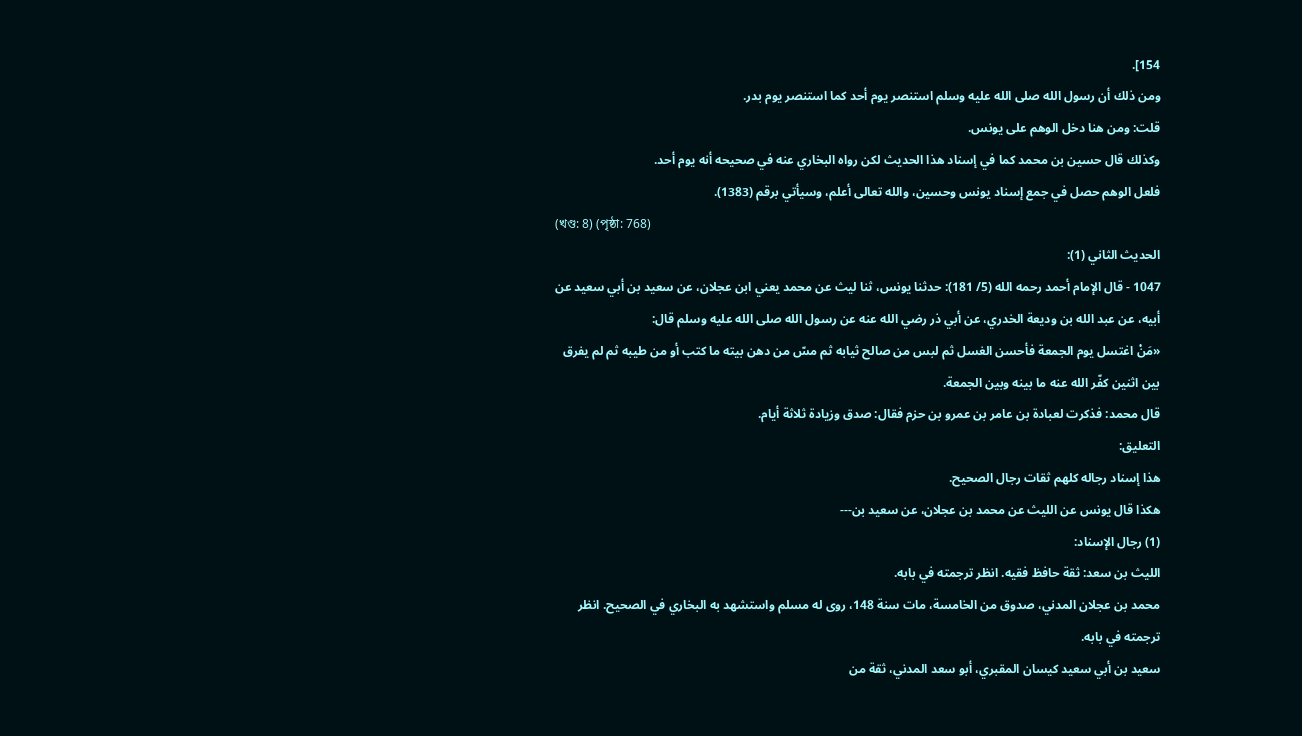154].
ومن ذلك أن رسول الله صلى الله عليه وسلم استنصر يوم أحد كما استنصر يوم بدر.
قلت: ومن هنا دخل الوهم على يونس.
وكذلك قال حسين بن محمد كما في إسناد هذا الحديث لكن رواه البخاري عنه في صحيحه أنه يوم أحد.
فلعل الوهم حصل في جمع إسناد يونس وحسين، والله تعالى أعلم، وسيأتي برقم (1383).
(খণ্ড: 8) (পৃষ্ঠা: 768)
الحديث الثاني (1):
1047 - قال الإمام أحمد رحمه الله (5/ 181): حدثنا يونس، ثنا ليث عن محمد يعني ابن عجلان، عن سعيد بن أبي سعيد عن أبيه، عن عبد الله بن وديعة الخدري، عن أبي ذر رضي الله عنه عن رسول الله صلى الله عليه وسلم قال:
«مَنْ اغتسل يوم الجمعة فأحسن الغسل ثم لبس من صالح ثيابه ثم مسّ من دهن بيته ما كتب أو من طيبه ثم لم يفرق بين اثنين كفّر الله عنه ما بينه وبين الجمعة.
قال محمد: فذكرت لعبادة بن عامر بن عمرو بن حزم فقال: صدق وزيادة ثلاثة أيام.
التعليق:
هذا إسناد رجاله كلهم ثقات رجال الصحيح.
هكذا قال يونس عن الليث عن محمد بن عجلان، عن سعيد بن---
(1) رجال الإسناد:
الليث بن سعد: ثقة حافظ فقيه. انظر ترجمته في بابه.
محمد بن عجلان المدني، صدوق من الخامسة، مات سنة 148، روى له مسلم واستشهد به البخاري في الصحيح. انظر ترجمته في بابه.
سعيد بن أبي سعيد كيسان المقبري، أبو سعد المدني، ثقة من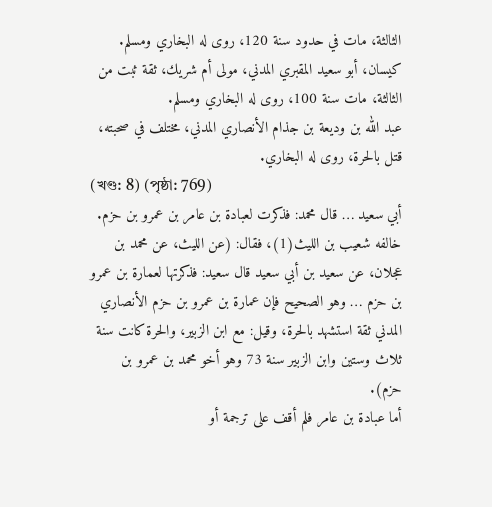الثالثة، مات في حدود سنة 120، روى له البخاري ومسلم.
كيسان، أبو سعيد المقبري المدني، مولى أم شريك، ثقة ثبت من الثالثة، مات سنة 100، روى له البخاري ومسلم.
عبد الله بن وديعة بن جذام الأنصاري المدني، مختلف في صحبته، قتل بالحرة، روى له البخاري.
(খণ্ড: 8) (পৃষ্ঠা: 769)
أبي سعيد … قال محمد: فذكرت لعبادة بن عامر بن عمرو بن حزم.
خالفه شعيب بن الليث(1)، فقال: (عن الليث، عن محمد بن عجلان، عن سعيد بن أبي سعيد قال سعيد: فذكرتها لعمارة بن عمرو بن حزم … وهو الصحيح فإن عمارة بن عمرو بن حزم الأنصاري المدني ثقة استشهد بالحرة، وقيل: مع ابن الزبير، والحرة كانت سنة ثلاث وستين وابن الزبير سنة 73 وهو أخو محمد بن عمرو بن حزم).
أما عبادة بن عامر فلم أقف على ترجمة أو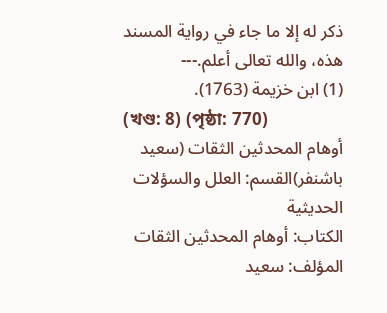ذكر له إلا ما جاء في رواية المسند هذه، والله تعالى أعلم.---
(1) ابن خزيمة (1763).
(খণ্ড: 8) (পৃষ্ঠা: 770)
أوهام المحدثين الثقات (سعيد باشنفر)القسم: العلل والسؤلات الحديثية
الكتاب: أوهام المحدثين الثقات
المؤلف: سعيد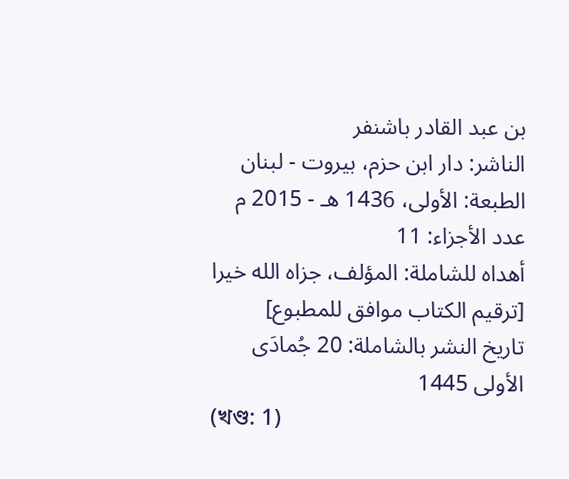بن عبد القادر باشنفر
الناشر: دار ابن حزم، بيروت - لبنان
الطبعة: الأولى، 1436 هـ - 2015 م
عدد الأجزاء: 11
أهداه للشاملة: المؤلف، جزاه الله خيرا
[ترقيم الكتاب موافق للمطبوع]
تاريخ النشر بالشاملة: 20 جُمادَى الأولى 1445
(খণ্ড: 1)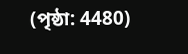(পৃষ্ঠা: 4480)